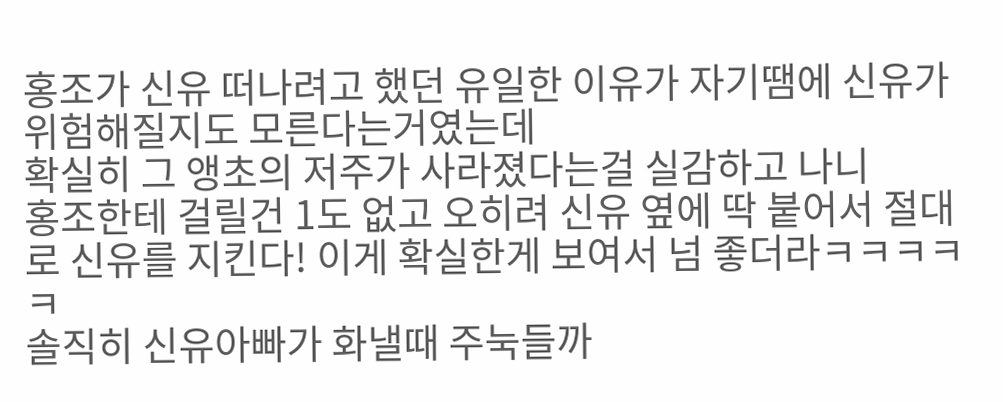홍조가 신유 떠나려고 했던 유일한 이유가 자기땜에 신유가 위험해질지도 모른다는거였는데
확실히 그 앵초의 저주가 사라졌다는걸 실감하고 나니
홍조한테 걸릴건 1도 없고 오히려 신유 옆에 딱 붙어서 절대로 신유를 지킨다! 이게 확실한게 보여서 넘 좋더라ㅋㅋㅋㅋㅋ
솔직히 신유아빠가 화낼때 주눅들까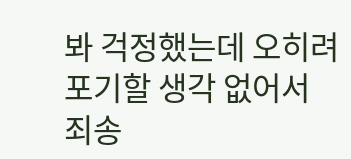봐 걱정했는데 오히려 포기할 생각 없어서 죄송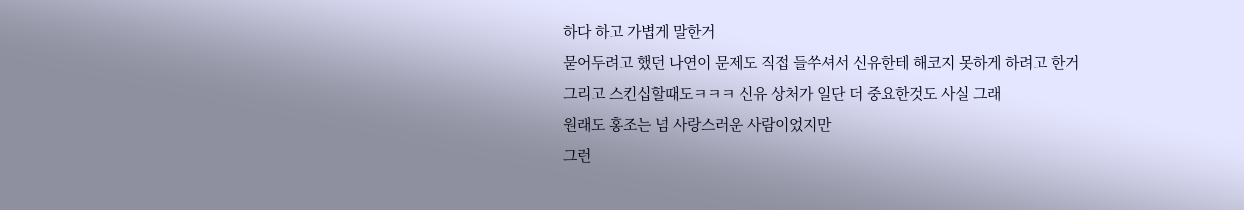하다 하고 가볍게 말한거
묻어두려고 했던 나연이 문제도 직접 들쑤셔서 신유한테 해코지 못하게 하려고 한거
그리고 스킨십할때도ㅋㅋㅋ 신유 상처가 일단 더 중요한것도 사실 그래
원래도 홍조는 넘 사랑스러운 사람이었지만
그런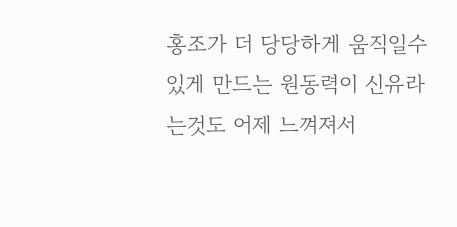홍조가 더 당당하게 움직일수 있게 만드는 원동력이 신유라는것도 어제 느껴져서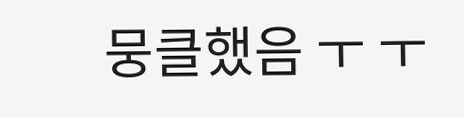뭉클했음 ㅜ ㅜ